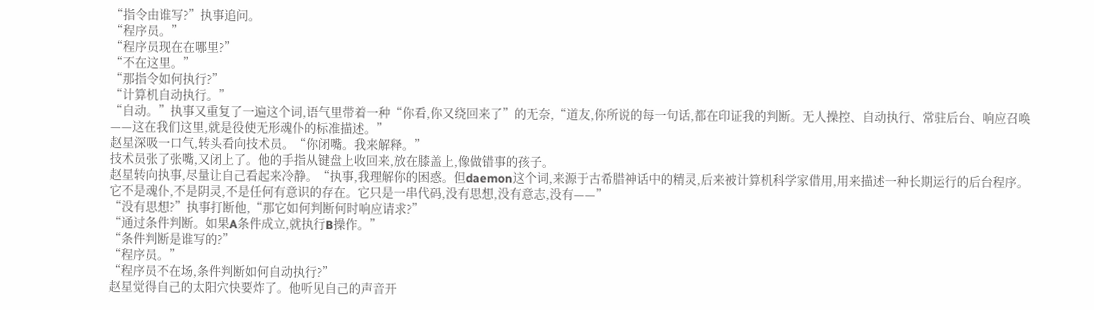“指令由谁写?”执事追问。
“程序员。”
“程序员现在在哪里?”
“不在这里。”
“那指令如何执行?”
“计算机自动执行。”
“自动。”执事又重复了一遍这个词,语气里带着一种“你看,你又绕回来了”的无奈,“道友,你所说的每一句话,都在印证我的判断。无人操控、自动执行、常驻后台、响应召唤——这在我们这里,就是役使无形魂仆的标准描述。”
赵星深吸一口气,转头看向技术员。“你闭嘴。我来解释。”
技术员张了张嘴,又闭上了。他的手指从键盘上收回来,放在膝盖上,像做错事的孩子。
赵星转向执事,尽量让自己看起来冷静。“执事,我理解你的困惑。但daemon这个词,来源于古希腊神话中的精灵,后来被计算机科学家借用,用来描述一种长期运行的后台程序。它不是魂仆,不是阴灵,不是任何有意识的存在。它只是一串代码,没有思想,没有意志,没有——”
“没有思想?”执事打断他,“那它如何判断何时响应请求?”
“通过条件判断。如果A条件成立,就执行B操作。”
“条件判断是谁写的?”
“程序员。”
“程序员不在场,条件判断如何自动执行?”
赵星觉得自己的太阳穴快要炸了。他听见自己的声音开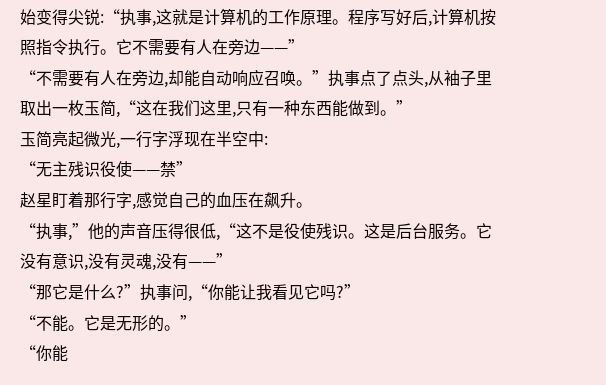始变得尖锐:“执事,这就是计算机的工作原理。程序写好后,计算机按照指令执行。它不需要有人在旁边——”
“不需要有人在旁边,却能自动响应召唤。”执事点了点头,从袖子里取出一枚玉简,“这在我们这里,只有一种东西能做到。”
玉简亮起微光,一行字浮现在半空中:
“无主残识役使——禁”
赵星盯着那行字,感觉自己的血压在飙升。
“执事,”他的声音压得很低,“这不是役使残识。这是后台服务。它没有意识,没有灵魂,没有——”
“那它是什么?”执事问,“你能让我看见它吗?”
“不能。它是无形的。”
“你能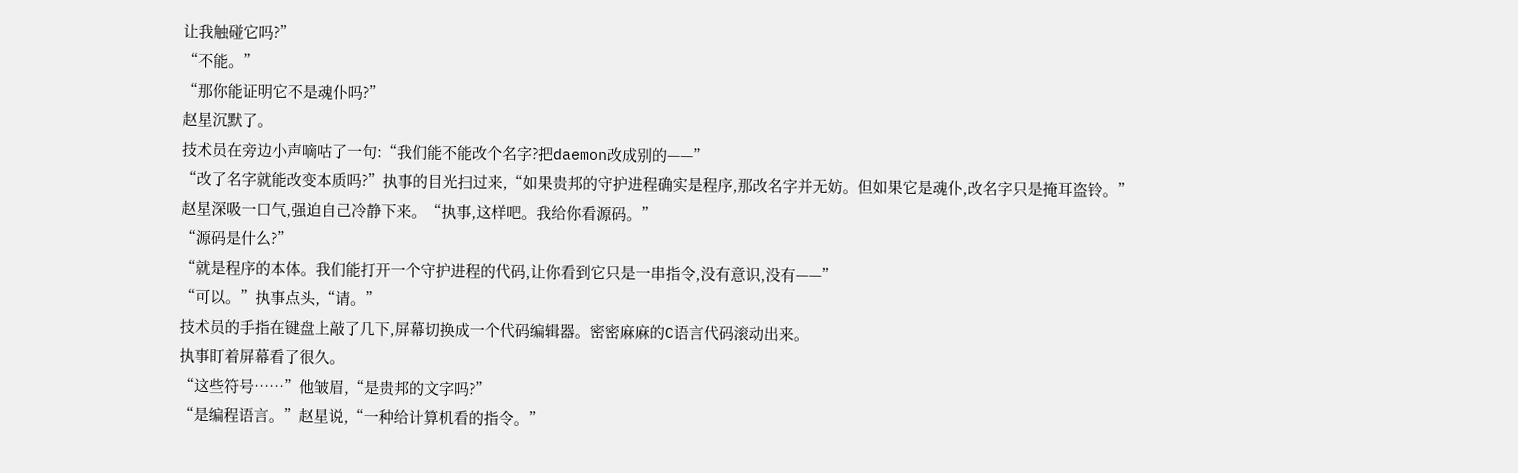让我触碰它吗?”
“不能。”
“那你能证明它不是魂仆吗?”
赵星沉默了。
技术员在旁边小声嘀咕了一句:“我们能不能改个名字?把daemon改成别的——”
“改了名字就能改变本质吗?”执事的目光扫过来,“如果贵邦的守护进程确实是程序,那改名字并无妨。但如果它是魂仆,改名字只是掩耳盗铃。”
赵星深吸一口气,强迫自己冷静下来。“执事,这样吧。我给你看源码。”
“源码是什么?”
“就是程序的本体。我们能打开一个守护进程的代码,让你看到它只是一串指令,没有意识,没有——”
“可以。”执事点头,“请。”
技术员的手指在键盘上敲了几下,屏幕切换成一个代码编辑器。密密麻麻的C语言代码滚动出来。
执事盯着屏幕看了很久。
“这些符号……”他皱眉,“是贵邦的文字吗?”
“是编程语言。”赵星说,“一种给计算机看的指令。”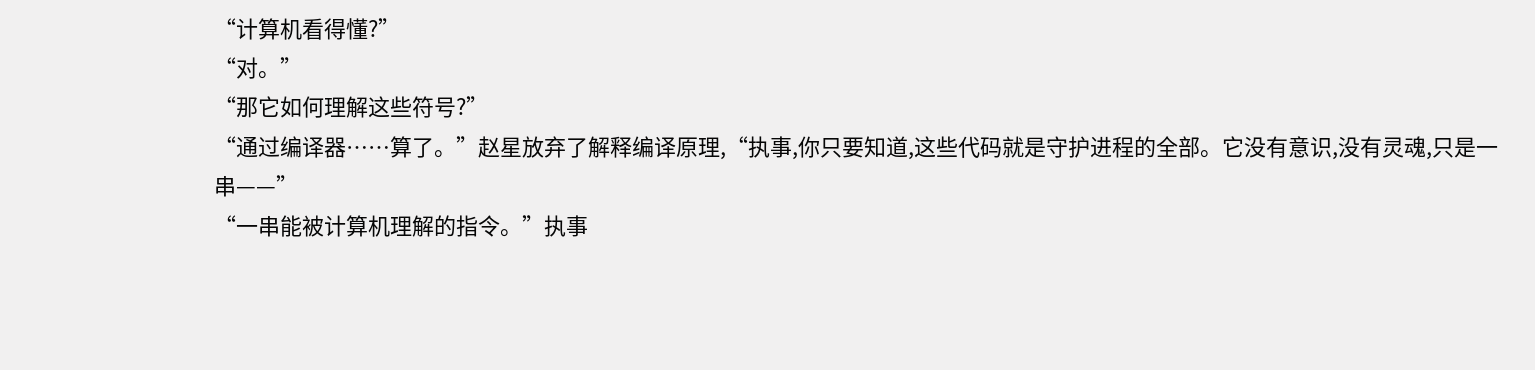“计算机看得懂?”
“对。”
“那它如何理解这些符号?”
“通过编译器……算了。”赵星放弃了解释编译原理,“执事,你只要知道,这些代码就是守护进程的全部。它没有意识,没有灵魂,只是一串——”
“一串能被计算机理解的指令。”执事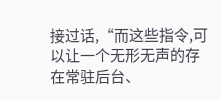接过话,“而这些指令,可以让一个无形无声的存在常驻后台、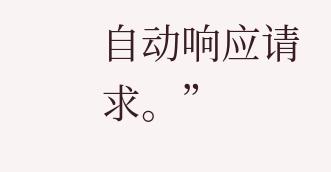自动响应请求。”